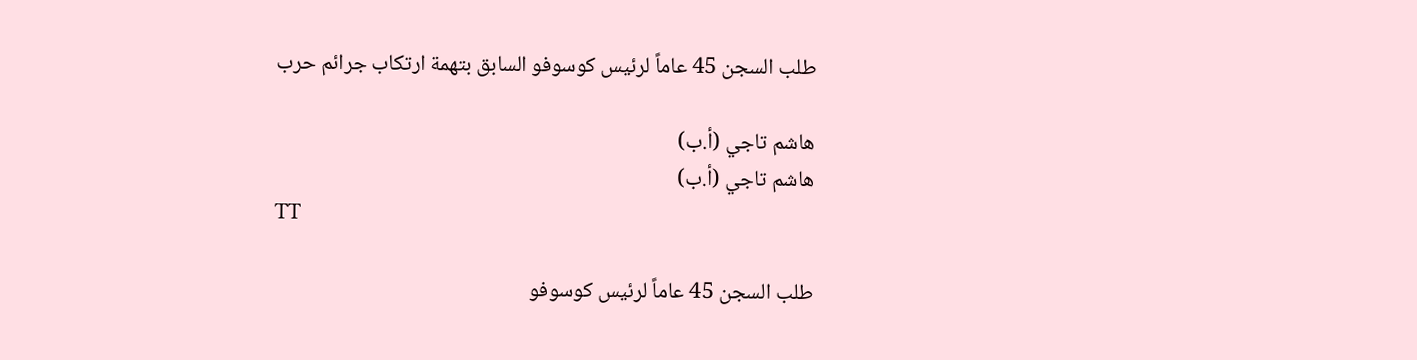طلب السجن 45 عاماً لرئيس كوسوفو السابق بتهمة ارتكاب جرائم حرب

هاشم تاجي (أ.ب)
هاشم تاجي (أ.ب)
TT

طلب السجن 45 عاماً لرئيس كوسوفو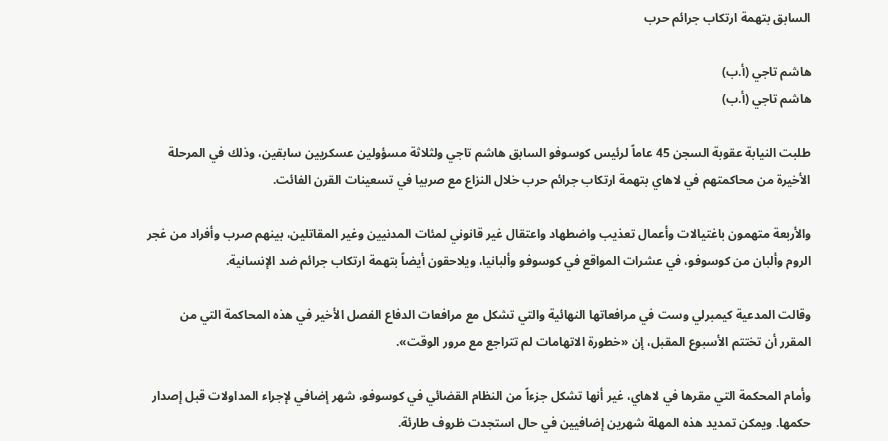السابق بتهمة ارتكاب جرائم حرب

هاشم تاجي (أ.ب)
هاشم تاجي (أ.ب)

طلبت النيابة عقوبة السجن 45 عاماً لرئيس كوسوفو السابق هاشم تاجي ولثلاثة مسؤولين عسكريين سابقين، وذلك في المرحلة الأخيرة من محاكمتهم في لاهاي بتهمة ارتكاب جرائم حرب خلال النزاع مع صربيا في تسعينات القرن الفائت.

والأربعة متهمون باغتيالات وأعمال تعذيب واضطهاد واعتقال غير قانوني لمئات المدنيين وغير المقاتلين، بينهم صرب وأفراد من غجر الروم وألبان من كوسوفو، في عشرات المواقع في كوسوفو وألبانيا، ويلاحقون أيضاً بتهمة ارتكاب جرائم ضد الإنسانية.

وقالت المدعية كيمبرلي وست في مرافعاتها النهائية والتي تشكل مع مرافعات الدفاع الفصل الأخير في هذه المحاكمة التي من المقرر أن تختتم الأسبوع المقبل، إن «خطورة الاتهامات لم تتراجع مع مرور الوقت».

وأمام المحكمة التي مقرها في لاهاي، غير أنها تشكل جزءاً من النظام القضائي في كوسوفو، شهر إضافي لإجراء المداولات قبل إصدار حكمها. ويمكن تمديد هذه المهلة شهرين إضافيين في حال استجدت ظروف طارئة.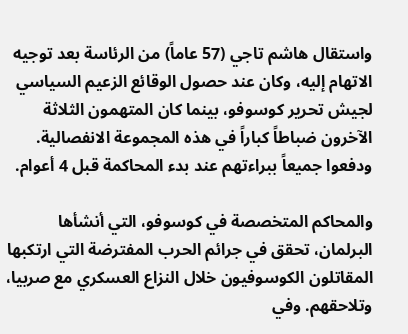واستقال هاشم تاجي (57 عاماً) من الرئاسة بعد توجيه الاتهام إليه، وكان عند حصول الوقائع الزعيم السياسي لجيش تحرير كوسوفو، بينما كان المتهمون الثلاثة الآخرون ضباطاً كباراً في هذه المجموعة الانفصالية. ودفعوا جميعاً ببراءتهم عند بدء المحاكمة قبل 4 أعوام.

والمحاكم المتخصصة في كوسوفو، التي أنشأها البرلمان، تحقق في جرائم الحرب المفترضة التي ارتكبها المقاتلون الكوسوفيون خلال النزاع العسكري مع صربيا، وتلاحقهم. وفي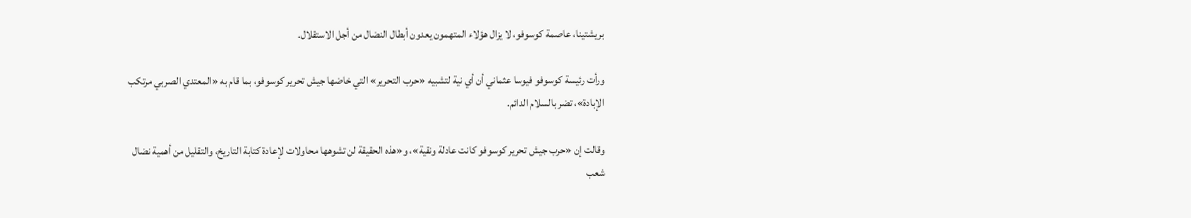بريشتينا، عاصمة كوسوفو، لا يزال هؤلاء المتهمون يعدون أبطال النضال من أجل الاستقلال.

ورأت رئيسة كوسوفو فيوسا عثماني أن أي نية لتشبيه «حرب التحرير» التي خاضها جيش تحرير كوسوفو، بما قام به «المعتدي الصربي مرتكب الإبادة»، تضر بالسلام الدائم.

وقالت إن «حرب جيش تحرير كوسوفو كانت عادلة ونقية»، و«هذه الحقيقة لن تشوهها محاولات لإعادة كتابة التاريخ، والتقليل من أهمية نضال شعب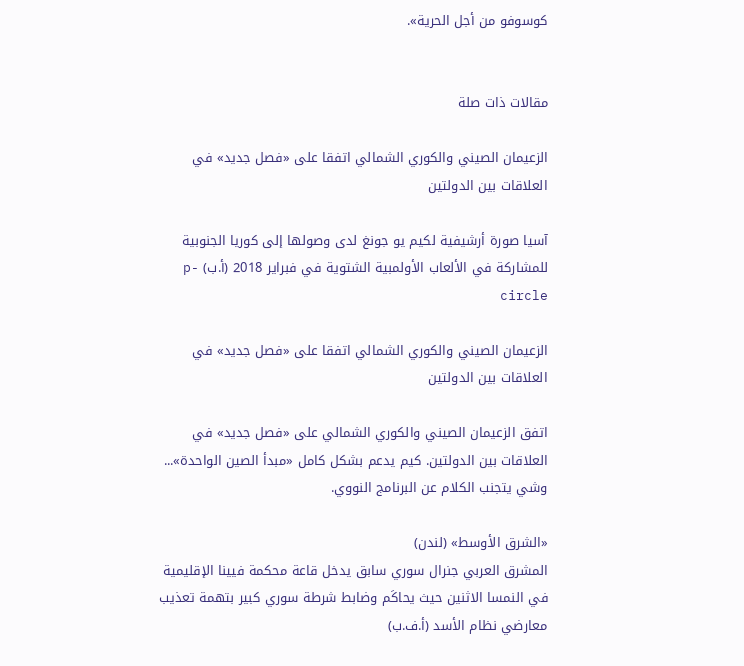كوسوفو من أجل الحرية».


مقالات ذات صلة

الزعيمان الصيني والكوري الشمالي اتفقا على «فصل جديد» في العلاقات بين الدولتين

آسيا صورة أرشيفية لكيم يو جونغ لدى وصولها إلى كوريا الجنوبية للمشاركة في الألعاب الأولمبية الشتوية في فبراير 2018 (أ.ب) p-circle

الزعيمان الصيني والكوري الشمالي اتفقا على «فصل جديد» في العلاقات بين الدولتين

اتفق الزعيمان الصيني والكوري الشمالي على «فصل جديد» في العلاقات بين الدولتين. كيم يدعم بشكل كامل «مبدأ الصين الواحدة»... وشي يتجنب الكلام عن البرنامج النووي.

«الشرق الأوسط» (لندن)
المشرق العربي جنرال سوري سابق يدخل قاعة محكمة فيينا الإقليمية في النمسا الاثنين حيث يحاكَم وضابط شرطة سوري كبير بتهمة تعذيب معارضي نظام الأسد (أ.ف.ب)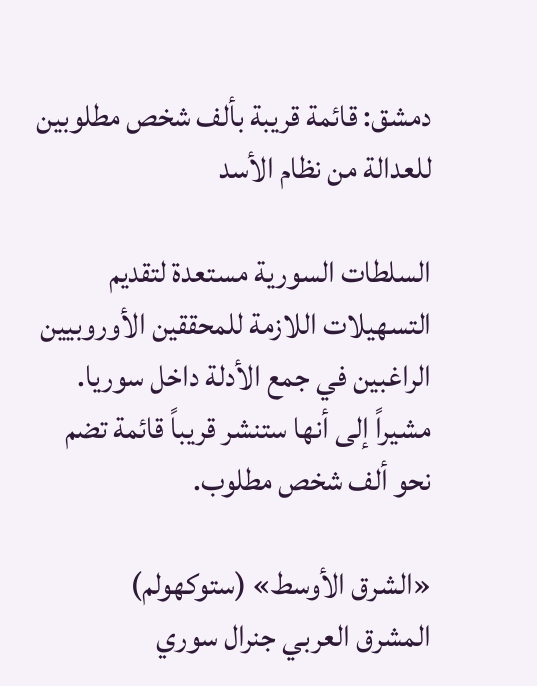دمشق: قائمة قريبة بألف شخص مطلوبين للعدالة من نظام الأسد

السلطات السورية مستعدة لتقديم التسهيلات اللازمة للمحققين الأوروبيين الراغبين في جمع الأدلة داخل سوريا. مشيراً إلى أنها ستنشر قريباً قائمة تضم نحو ألف شخص مطلوب.

«الشرق الأوسط» (ستوكهولم)
المشرق العربي جنرال سوري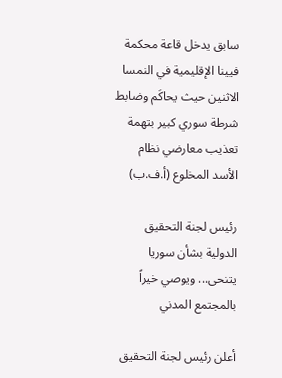سابق يدخل قاعة محكمة فيينا الإقليمية في النمسا الاثنين حيث يحاكَم وضابط شرطة سوري كبير بتهمة تعذيب معارضي نظام الأسد المخلوع (أ.ف.ب)

رئيس لجنة التحقيق الدولية بشأن سوريا يتنحى... ويوصي خيراً بالمجتمع المدني

أعلن رئيس لجنة التحقيق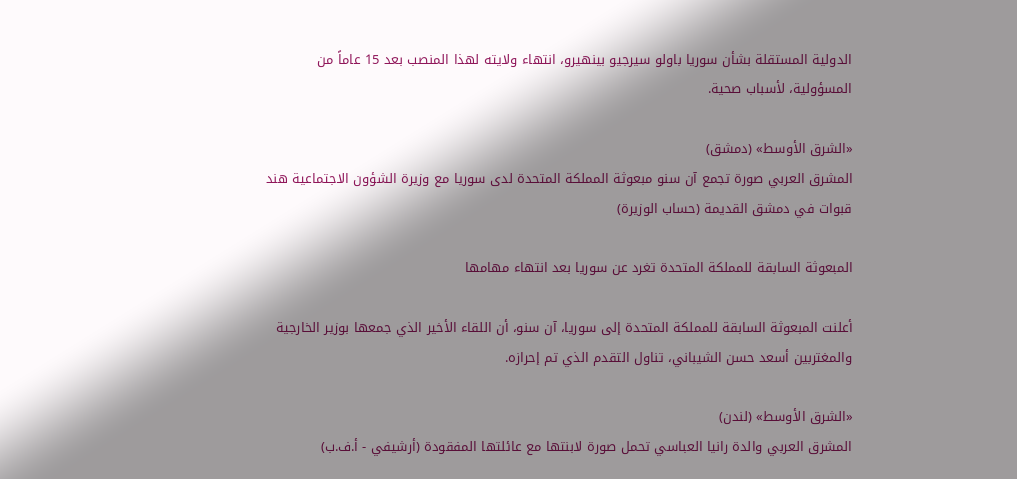الدولية المستقلة بشأن سوريا باولو سيرجيو بينهيرو، انتهاء ولايته لهذا المنصب بعد 15 عاماً من المسؤولية، لأسباب صحية.

«الشرق الأوسط» (دمشق)
المشرق العربي صورة تجمع آن سنو مبعوثة المملكة المتحدة لدى سوريا مع وزيرة الشؤون الاجتماعية هند قبوات في دمشق القديمة (حساب الوزيرة)

المبعوثة السابقة للمملكة المتحدة تغرد عن سوريا بعد انتهاء مهامها

أعلنت المبعوثة السابقة للمملكة المتحدة إلى سوريا، آن سنو، أن اللقاء الأخير الذي جمعها بوزير الخارجية والمغتربين أسعد حسن الشيباني، تناول التقدم الذي تم إحرازه.

«الشرق الأوسط» (لندن)
المشرق العربي والدة رانيا العباسي تحمل صورة لابنتها مع عائلتها المفقودة (أرشيفي - أ.ف.ب)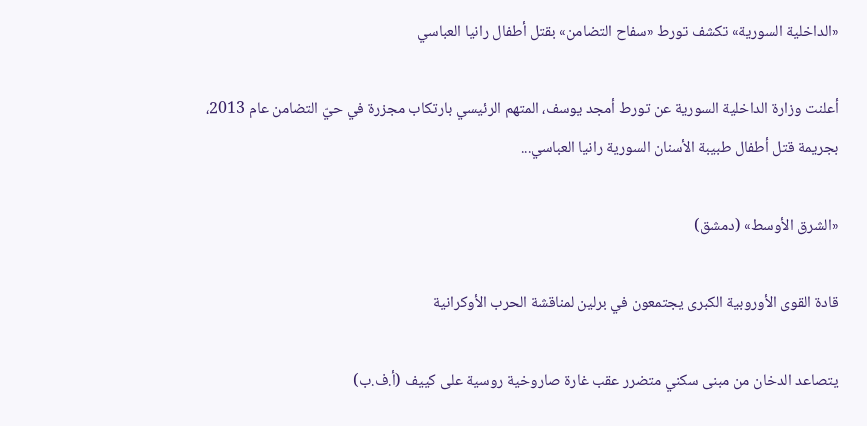«الداخلية السورية» تكشف تورط «سفاح التضامن» بقتل أطفال رانيا العباسي

أعلنت وزارة الداخلية السورية عن تورط أمجد يوسف، المتهم الرئيسي بارتكاب مجزرة في حيّ التضامن عام 2013، بجريمة قتل أطفال طبيبة الأسنان السورية رانيا العباسي...

«الشرق الأوسط» (دمشق)

قادة القوى الأوروبية الكبرى يجتمعون في برلين لمناقشة الحرب الأوكرانية

يتصاعد الدخان من مبنى سكني متضرر عقب غارة صاروخية روسية على كييف (أ.ف.ب)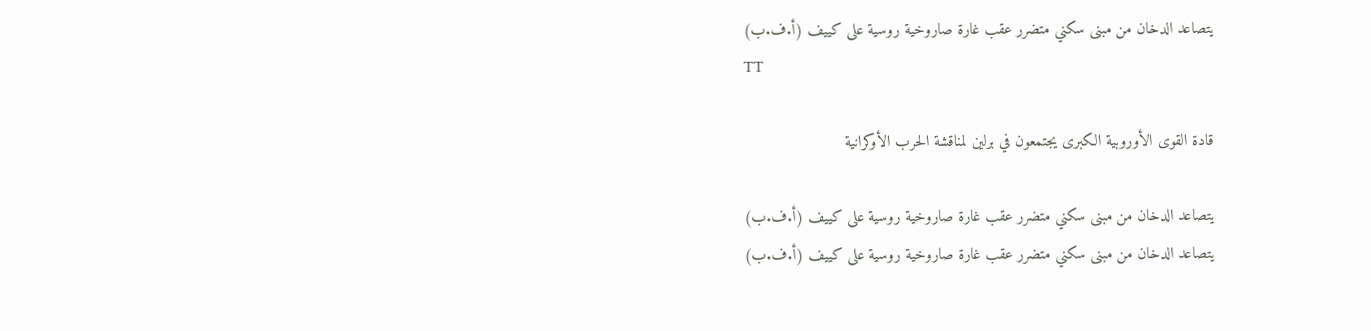يتصاعد الدخان من مبنى سكني متضرر عقب غارة صاروخية روسية على كييف (أ.ف.ب)
TT

قادة القوى الأوروبية الكبرى يجتمعون في برلين لمناقشة الحرب الأوكرانية

يتصاعد الدخان من مبنى سكني متضرر عقب غارة صاروخية روسية على كييف (أ.ف.ب)
يتصاعد الدخان من مبنى سكني متضرر عقب غارة صاروخية روسية على كييف (أ.ف.ب)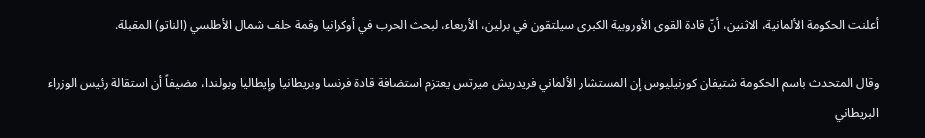أعلنت الحكومة الألمانية، الاثنين، أنّ قادة القوى الأوروبية الكبرى سيلتقون في برلين، الأربعاء، لبحث الحرب في أوكرانيا وقمة حلف شمال الأطلسي (الناتو) المقبلة.

وقال المتحدث باسم الحكومة شتيفان كورنيليوس إن المستشار الألماني فريدريش ميرتس يعتزم استضافة قادة فرنسا وبريطانيا وإيطاليا وبولندا، مضيفاً أن استقالة رئيس الوزراء البريطاني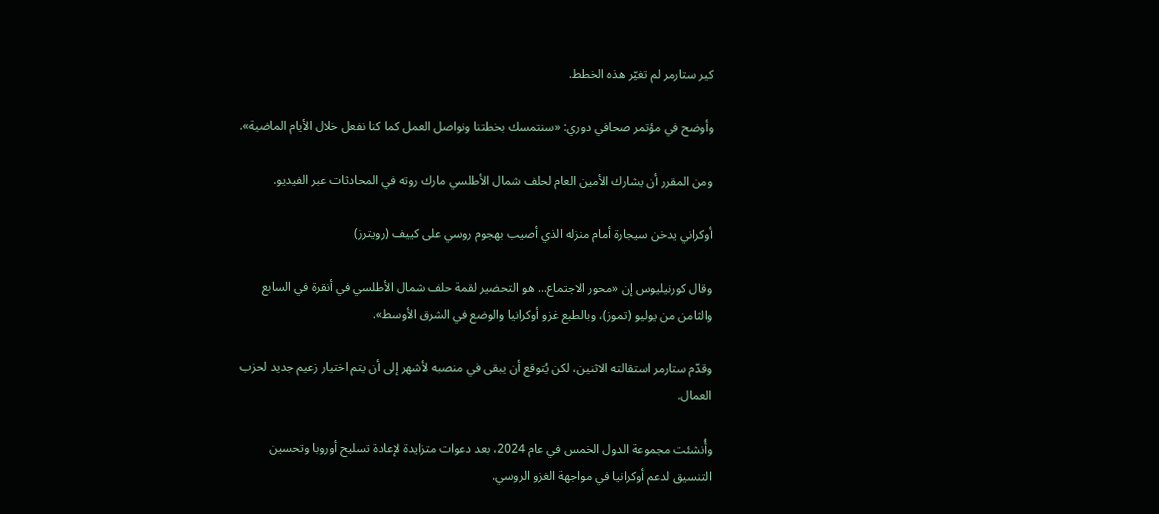كير ستارمر لم تغيّر هذه الخطط.

وأوضح في مؤتمر صحافي دوري: «سنتمسك بخطتنا ونواصل العمل كما كنا نفعل خلال الأيام الماضية».

ومن المقرر أن يشارك الأمين العام لحلف شمال الأطلسي مارك روته في المحادثات عبر الفيديو.

أوكراني يدخن سيجارة أمام منزله الذي أصيب بهجوم روسي على كييف (رويترز)

وقال كورنيليوس إن «محور الاجتماع... هو التحضير لقمة حلف شمال الأطلسي في أنقرة في السابع والثامن من يوليو (تموز)، وبالطبع غزو أوكرانيا والوضع في الشرق الأوسط».

وقدّم ستارمر استقالته الاثنين، لكن يُتوقع أن يبقى في منصبه لأشهر إلى أن يتم اختيار زعيم جديد لحزب العمال.

وأُنشئت مجموعة الدول الخمس في عام 2024، بعد دعوات متزايدة لإعادة تسليح أوروبا وتحسين التنسيق لدعم أوكرانيا في مواجهة الغزو الروسي.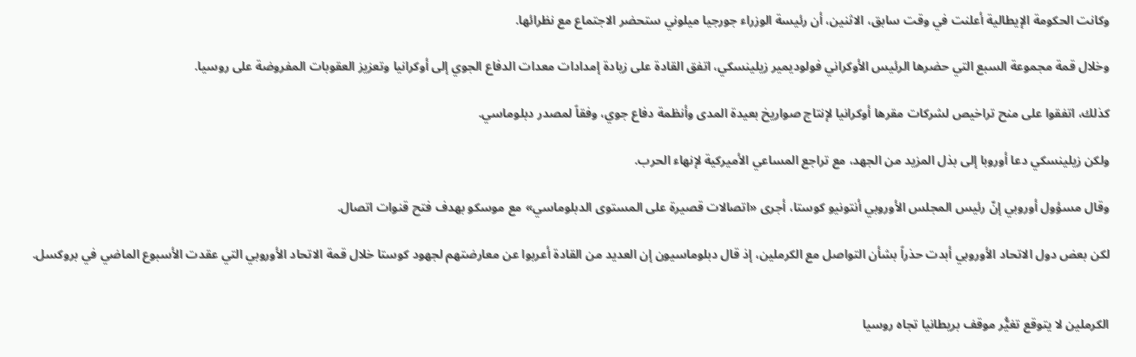وكانت الحكومة الإيطالية أعلنت في وقت سابق، الاثنين، أن رئيسة الوزراء جورجيا ميلوني ستحضر الاجتماع مع نظرائها.

وخلال قمة مجموعة السبع التي حضرها الرئيس الأوكراني فولوديمير زيلينسكي، اتفق القادة على زيادة إمدادات معدات الدفاع الجوي إلى أوكرانيا وتعزيز العقوبات المفروضة على روسيا.

كذلك، اتفقوا على منح تراخيص لشركات مقرها أوكرانيا لإنتاج صواريخ بعيدة المدى وأنظمة دفاع جوي، وفقاً لمصدر دبلوماسي.

ولكن زيلينسكي دعا أوروبا إلى بذل المزيد من الجهد، مع تراجع المساعي الأميركية لإنهاء الحرب.

وقال مسؤول أوروبي إنّ رئيس المجلس الأوروبي أنتونيو كوستا، أجرى «اتصالات قصيرة على المستوى الدبلوماسي» مع موسكو بهدف فتح قنوات اتصال.

لكن بعض دول الاتحاد الأوروبي أبدت حذراً بشأن التواصل مع الكرملين، إذ قال دبلوماسيون إن العديد من القادة أعربوا عن معارضتهم لجهود كوستا خلال قمة الاتحاد الأوروبي التي عقدت الأسبوع الماضي في بروكسل.


الكرملين لا يتوقع تغيُّر موقف بريطانيا تجاه روسيا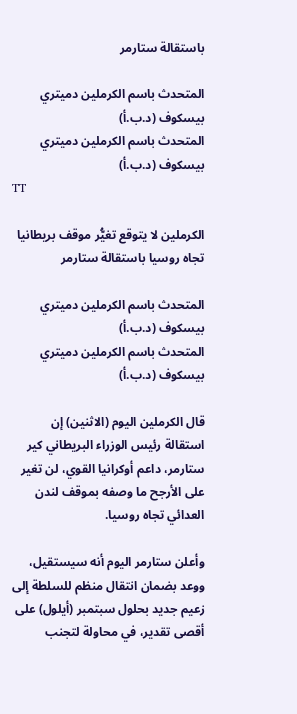باستقالة ستارمر

المتحدث باسم الكرملين دميتري بيسكوف (د.ب.أ)
المتحدث باسم الكرملين دميتري بيسكوف (د.ب.أ)
TT

الكرملين لا يتوقع تغيُّر موقف بريطانيا تجاه روسيا باستقالة ستارمر

المتحدث باسم الكرملين دميتري بيسكوف (د.ب.أ)
المتحدث باسم الكرملين دميتري بيسكوف (د.ب.أ)

قال الكرملين اليوم (الاثنين) إن استقالة رئيس الوزراء البريطاني كير ستارمر، داعم أوكرانيا القوي، لن تغير على الأرجح ما وصفه بموقف لندن العدائي تجاه روسيا.

وأعلن ستارمر اليوم أنه سيستقيل، ووعد بضمان انتقال منظم للسلطة إلى زعيم جديد بحلول سبتمبر (أيلول) على أقصى تقدير، في محاولة لتجنب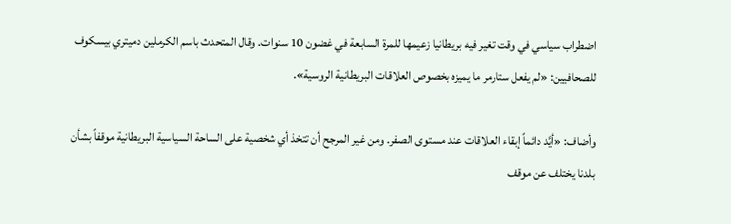اضطراب سياسي في وقت تغير فيه بريطانيا زعيمها للمرة السابعة في غضون 10 سنوات. وقال المتحدث باسم الكرملين دميتري بيسكوف للصحافيين: «لم يفعل ستارمر ما يميزه بخصوص العلاقات البريطانية الروسية».

وأضاف: «أيَّد دائماً إبقاء العلاقات عند مستوى الصفر. ومن غير المرجح أن تتخذ أي شخصية على الساحة السياسية البريطانية موقفاً بشأن بلدنا يختلف عن موقف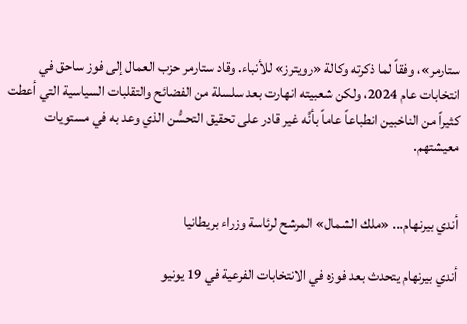ستارمر»، وفقاً لما ذكرته وكالة «رويترز» للأنباء. وقاد ستارمر حزب العمال إلى فوز ساحق في انتخابات عام 2024، ولكن شعبيته انهارت بعد سلسلة من الفضائح والتقلبات السياسية التي أعطت كثيراً من الناخبين انطباعاً عاماً بأنَّه غير قادر على تحقيق التحسُّن الذي وعد به في مستويات معيشتهم.


أندي بيرنهام... «ملك الشمال» المرشح لرئاسة وزراء بريطانيا

أندي بيرنهام يتحدث بعد فوزه في الانتخابات الفرعية في 19 يونيو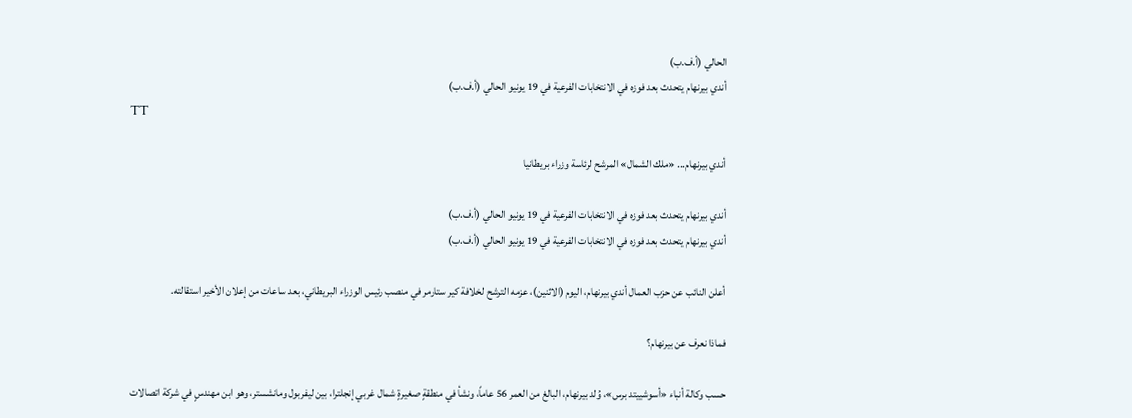الحالي (أ.ف.ب)
أندي بيرنهام يتحدث بعد فوزه في الانتخابات الفرعية في 19 يونيو الحالي (أ.ف.ب)
TT

أندي بيرنهام... «ملك الشمال» المرشح لرئاسة وزراء بريطانيا

أندي بيرنهام يتحدث بعد فوزه في الانتخابات الفرعية في 19 يونيو الحالي (أ.ف.ب)
أندي بيرنهام يتحدث بعد فوزه في الانتخابات الفرعية في 19 يونيو الحالي (أ.ف.ب)

أعلن النائب ‌عن ‌حزب العمال ‌أندي بيرنهام، اليوم (الاثنين)، عزمه الترشح ‌لخلافة ‌كير ستارمر ‌في منصب رئيس ‌الوزراء البريطاني، ‌بعد ساعات من إعلان الأخير استقالته.

فماذا نعرف عن بيرنهام؟

حسب وكالة أنباء «أسوشييتد برس»، وُلد بيرنهام، البالغ من العمر 56 عاماً، ونشأ في منطقةٍ صغيرةٍ شمال غربي إنجلترا، بين ليفربول ومانشستر، وهو ابن مهندسٍ في شركة اتصالات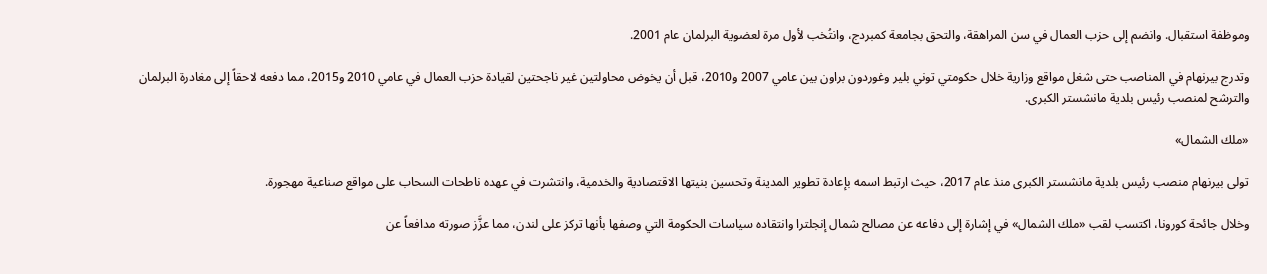وموظفة استقبال. وانضم إلى حزب العمال في سن المراهقة، والتحق بجامعة كمبردج، وانتُخب لأول مرة لعضوية البرلمان عام 2001.

وتدرج بيرنهام في المناصب حتى شغل مواقع وزارية خلال حكومتي توني بلير وغوردون براون بين عامي 2007 و2010، قبل أن يخوض محاولتين غير ناجحتين لقيادة حزب العمال في عامي 2010 و2015، مما دفعه لاحقاً إلى مغادرة البرلمان والترشح لمنصب رئيس بلدية مانشستر الكبرى.

«ملك الشمال»

تولى بيرنهام منصب رئيس بلدية مانشستر الكبرى منذ عام 2017، حيث ارتبط اسمه بإعادة تطوير المدينة وتحسين بنيتها الاقتصادية والخدمية، وانتشرت في عهده ناطحات السحاب على مواقع صناعية مهجورة.

وخلال جائحة كورونا، اكتسب لقب «ملك الشمال» في إشارة إلى دفاعه عن مصالح شمال إنجلترا وانتقاده سياسات الحكومة التي وصفها بأنها تركز على لندن، مما عزَّز صورته مدافعاً عن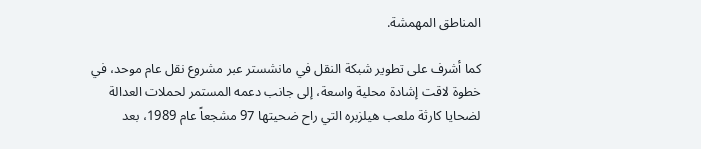المناطق المهمشة.

كما أشرف على تطوير شبكة النقل في مانشستر عبر مشروع نقل عام موحد، في خطوة لاقت إشادة محلية واسعة، إلى جانب دعمه المستمر لحملات العدالة لضحايا كارثة ملعب هيلزبره التي راح ضحيتها 97 مشجعاً عام 1989، بعد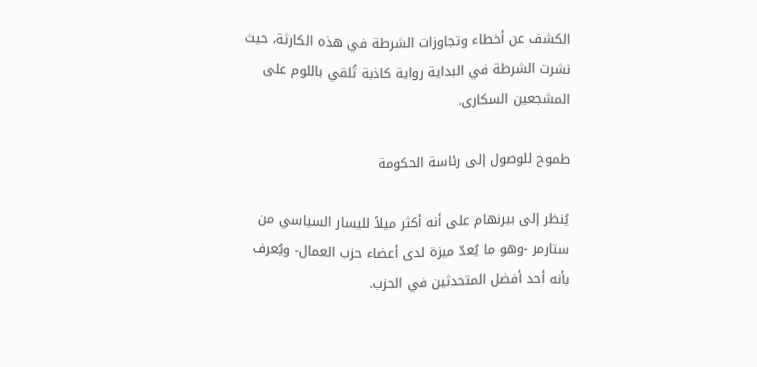الكشف عن أخطاء وتجاوزات الشرطة في هذه الكارثة، حيث نشرت الشرطة في البداية رواية كاذبة تُلقي باللوم على المشجعين السكارى.

طموح للوصول إلى رئاسة الحكومة

يُنظر إلى بيرنهام على أنه أكثر ميلاً لليسار السياسي من ستارمر -وهو ما يُعدّ ميزة لدى أعضاء حزب العمال- ويُعرف بأنه أحد أفضل المتحدثين في الحزب.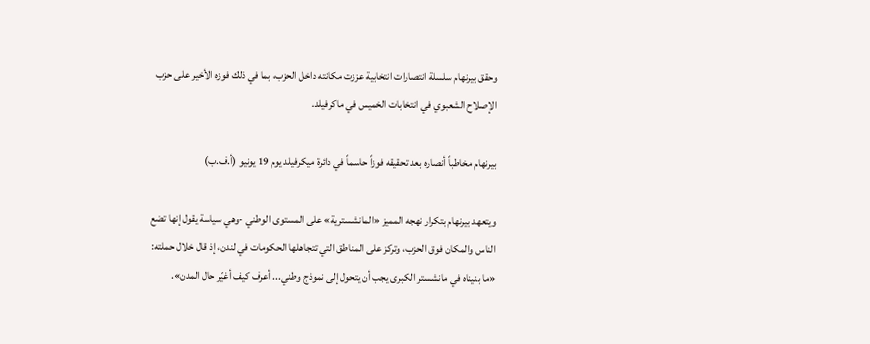وحقق بيرنهام سلسلة انتصارات انتخابية عززت مكانته داخل الحزب، بما في ذلك فوزه الأخير على حزب الإصلاح الشعبوي في انتخابات الخميس في ماكرفيلد.

بيرنهام مخاطباً أنصاره بعد تحقيقه فوزاً حاسماً في دائرة ميكرفيلد يوم 19 يونيو (أ.ف.ب)

ويتعهد بيرنهام بتكرار نهجه المميز «المانشسترية» على المستوى الوطني -وهي سياسة يقول إنها تضع الناس والمكان فوق الحزب، وتركز على المناطق التي تتجاهلها الحكومات في لندن، إذ قال خلال حملته: «ما بنيناه في مانشستر الكبرى يجب أن يتحول إلى نموذج وطني... أعرف كيف أغيّر حال المدن».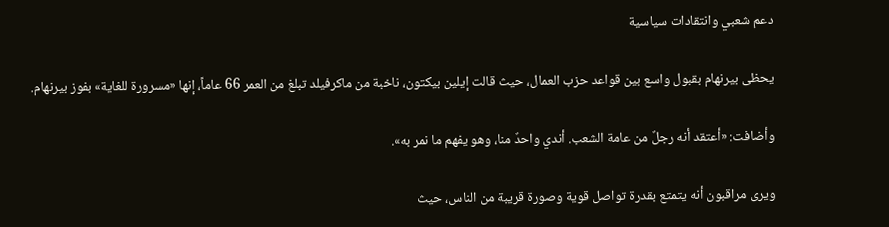دعم شعبي وانتقادات سياسية

يحظى بيرنهام بقبول واسع بين قواعد حزب العمال، حيث قالت إيلين بيكتون، ناخبة من ماكرفيلد تبلغ من العمر 66 عاماً، إنها «مسرورة للغاية» بفوز بيرنهام.

وأضافت: «أعتقد أنه رجلٌ من عامة الشعب. أندي واحدٌ منا، وهو يفهم ما نمر به».

ويرى مراقبون أنه يتمتع بقدرة تواصل قوية وصورة قريبة من الناس، حيث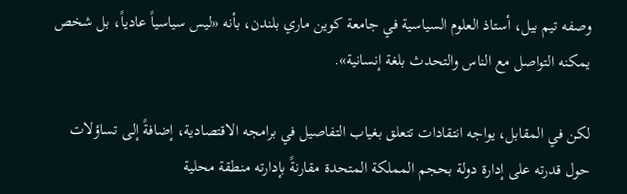وصفه تيم بيل، أستاذ العلوم السياسية في جامعة كوين ماري بلندن، بأنه «ليس سياسياً عادياً، بل شخص يمكنه التواصل مع الناس والتحدث بلغة إنسانية».

لكن في المقابل، يواجه انتقادات تتعلق بغياب التفاصيل في برامجه الاقتصادية، إضافةً إلى تساؤلات حول قدرته على إدارة دولة بحجم المملكة المتحدة مقارنةً بإدارته منطقة محلية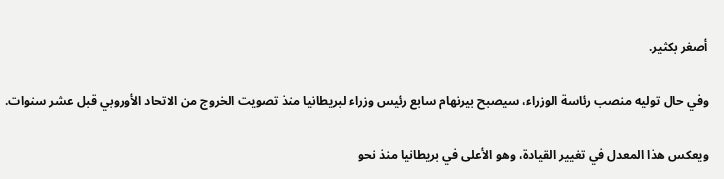أصغر بكثير.

وفي حال توليه منصب رئاسة الوزراء، سيصبح بيرنهام سابع رئيس وزراء لبريطانيا منذ تصويت الخروج من الاتحاد الأوروبي قبل عشر سنوات.

ويعكس هذا المعدل في تغيير القيادة، وهو الأعلى في بريطانيا منذ نحو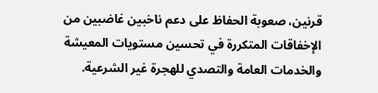قرنين، صعوبة الحفاظ على دعم ناخبين غاضبين من الإخفاقات المتكررة في تحسين مستويات المعيشة والخدمات العامة والتصدي للهجرة غير الشرعية.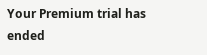Your Premium trial has ended